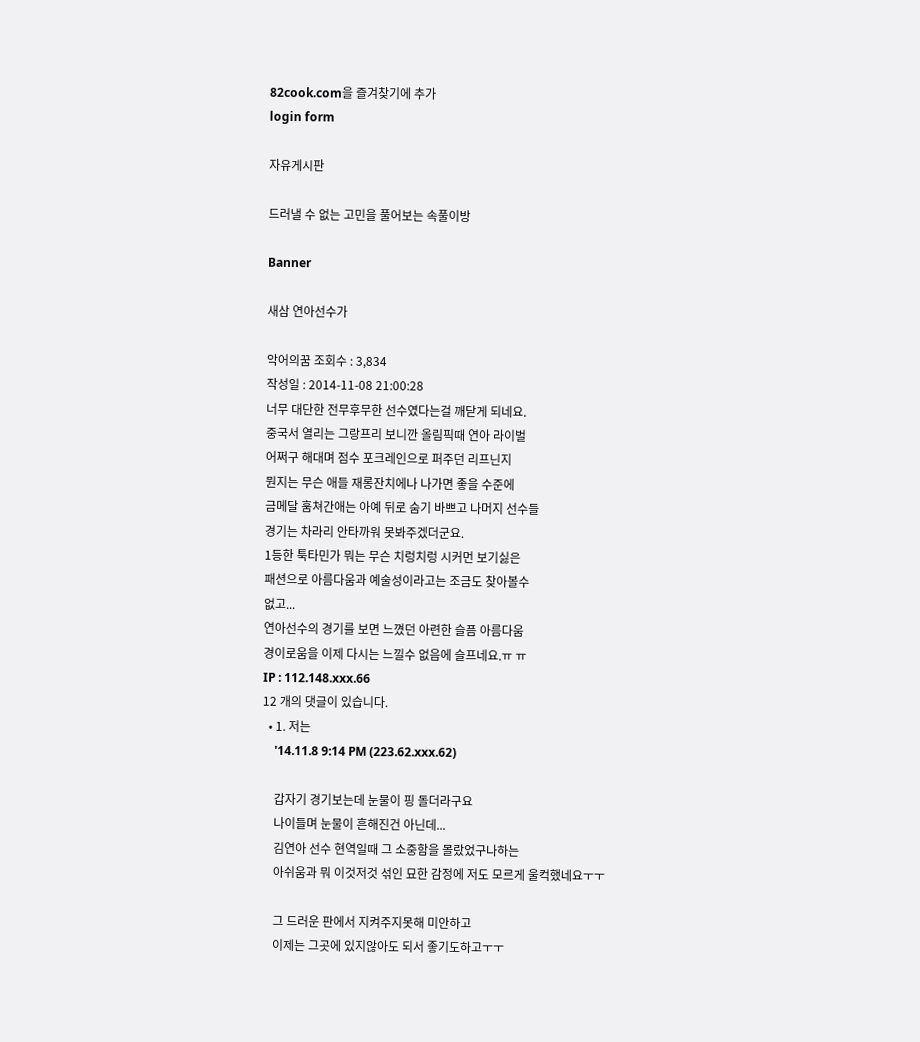82cook.com을 즐겨찾기에 추가
login form

자유게시판

드러낼 수 없는 고민을 풀어보는 속풀이방

Banner

새삼 연아선수가

악어의꿈 조회수 : 3,834
작성일 : 2014-11-08 21:00:28
너무 대단한 전무후무한 선수였다는걸 깨닫게 되네요.
중국서 열리는 그랑프리 보니깐 올림픽때 연아 라이벌
어쩌구 해대며 점수 포크레인으로 퍼주던 리프닌지
뭔지는 무슨 애들 재롱잔치에나 나가면 좋을 수준에
금메달 훔쳐간애는 아예 뒤로 숨기 바쁘고 나머지 선수들
경기는 차라리 안타까워 못봐주겠더군요.
1등한 툭타민가 뭐는 무슨 치렁치렁 시커먼 보기싫은
패션으로 아름다움과 예술성이라고는 조금도 찾아볼수
없고...
연아선수의 경기를 보면 느꼈던 아련한 슬픔 아름다움
경이로움을 이제 다시는 느낄수 없음에 슬프네요.ㅠ ㅠ
IP : 112.148.xxx.66
12 개의 댓글이 있습니다.
  • 1. 저는
    '14.11.8 9:14 PM (223.62.xxx.62)

    갑자기 경기보는데 눈물이 핑 돌더라구요
    나이들며 눈물이 흔해진건 아닌데...
    김연아 선수 현역일때 그 소중함을 몰랐었구나하는
    아쉬움과 뭐 이것저것 섞인 묘한 감정에 저도 모르게 울컥했네요ㅜㅜ

    그 드러운 판에서 지켜주지못해 미안하고
    이제는 그곳에 있지않아도 되서 좋기도하고ㅜㅜ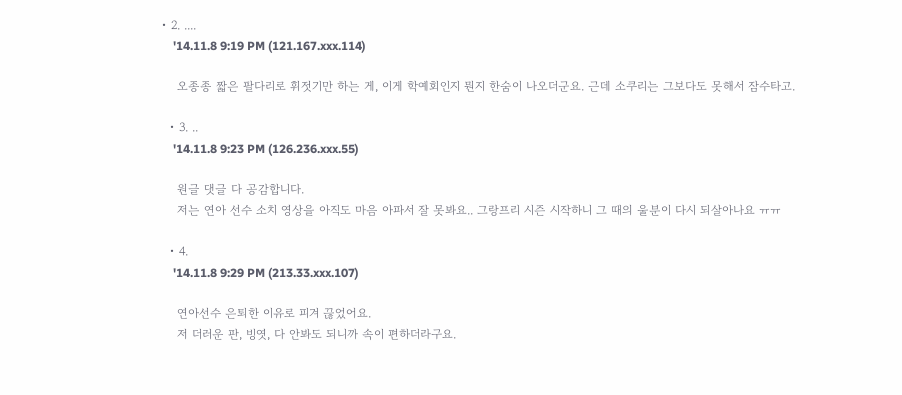• 2. ....
    '14.11.8 9:19 PM (121.167.xxx.114)

    오종종 짧은 팔다리로 휘젓기만 하는 게, 이게 학예회인지 뭔지 한숨이 나오더군요. 근데 소쿠리는 그보다도 못해서 잠수타고.

  • 3. ..
    '14.11.8 9:23 PM (126.236.xxx.55)

    원글 댓글 다 공감합니다.
    저는 연아 선수 소치 영상을 아직도 마음 아파서 잘 못봐요.. 그랑프리 시즌 시작하니 그 때의 울분이 다시 되살아나요 ㅠㅠ

  • 4.
    '14.11.8 9:29 PM (213.33.xxx.107)

    연아선수 은퇴한 이유로 피겨 끊었어요.
    저 더러운 판, 빙엿, 다 안봐도 되니까 속이 편하더라구요.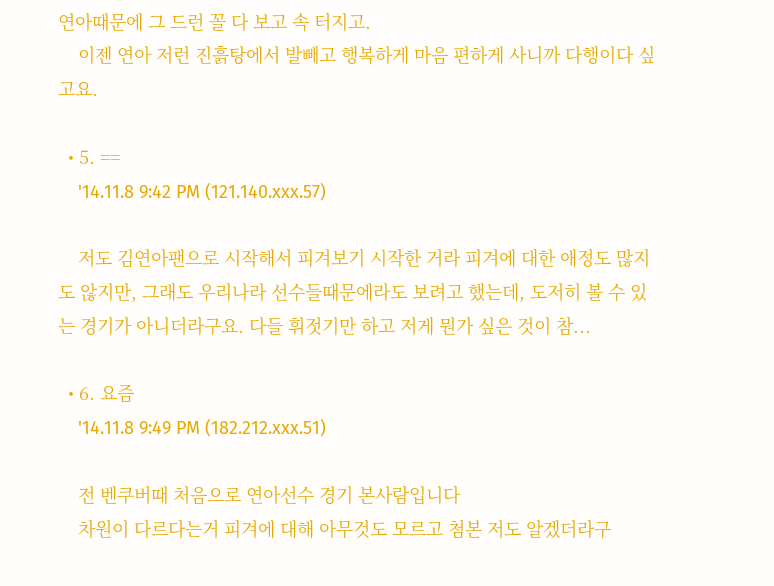연아때문에 그 드런 꼴 다 보고 속 터지고.
    이젠 연아 저런 진흙탕에서 발빼고 행복하게 마음 편하게 사니까 다행이다 싶고요.

  • 5. ==
    '14.11.8 9:42 PM (121.140.xxx.57)

    저도 김연아팬으로 시작해서 피겨보기 시작한 거라 피겨에 대한 애정도 많지도 않지만, 그래도 우리나라 선수들때문에라도 보려고 했는데, 도저히 볼 수 있는 경기가 아니더라구요. 다들 휘젓기만 하고 저게 뭔가 싶은 것이 참...

  • 6. 요즘
    '14.11.8 9:49 PM (182.212.xxx.51)

    전 벤쿠버때 처음으로 연아선수 경기 본사람입니다
    차원이 다르다는거 피겨에 대해 아무것도 모르고 첨본 저도 알겠더라구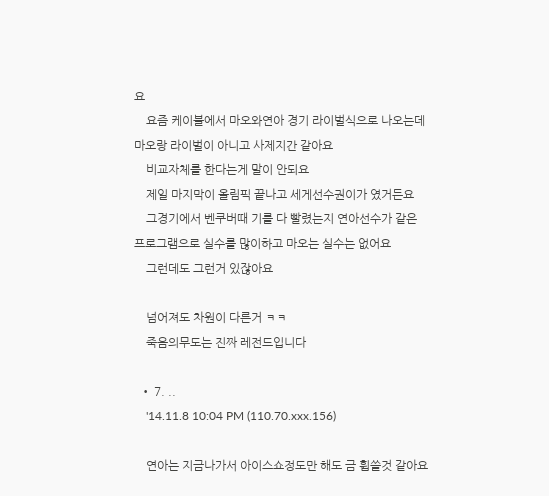요
    요즘 케이블에서 마오와연아 경기 라이벌식으로 나오는데 마오랑 라이벌이 아니고 사제지간 같아요
    비교자체를 한다는게 말이 안되요
    제일 마지막이 올림픽 끝나고 세게선수권이가 였거든요
    그경기에서 벤쿠버때 기를 다 빨렸는지 연아선수가 같은 프로그램으로 실수를 많이하고 마오는 실수는 없어요
    그런데도 그런거 있잖아요

    넘어져도 차원이 다른거 ㅋㅋ
    죽음의무도는 진짜 레전드입니다

  • 7. ..
    '14.11.8 10:04 PM (110.70.xxx.156)

    연아는 지금나가서 아이스쇼정도만 해도 금 휩쓸것 같아요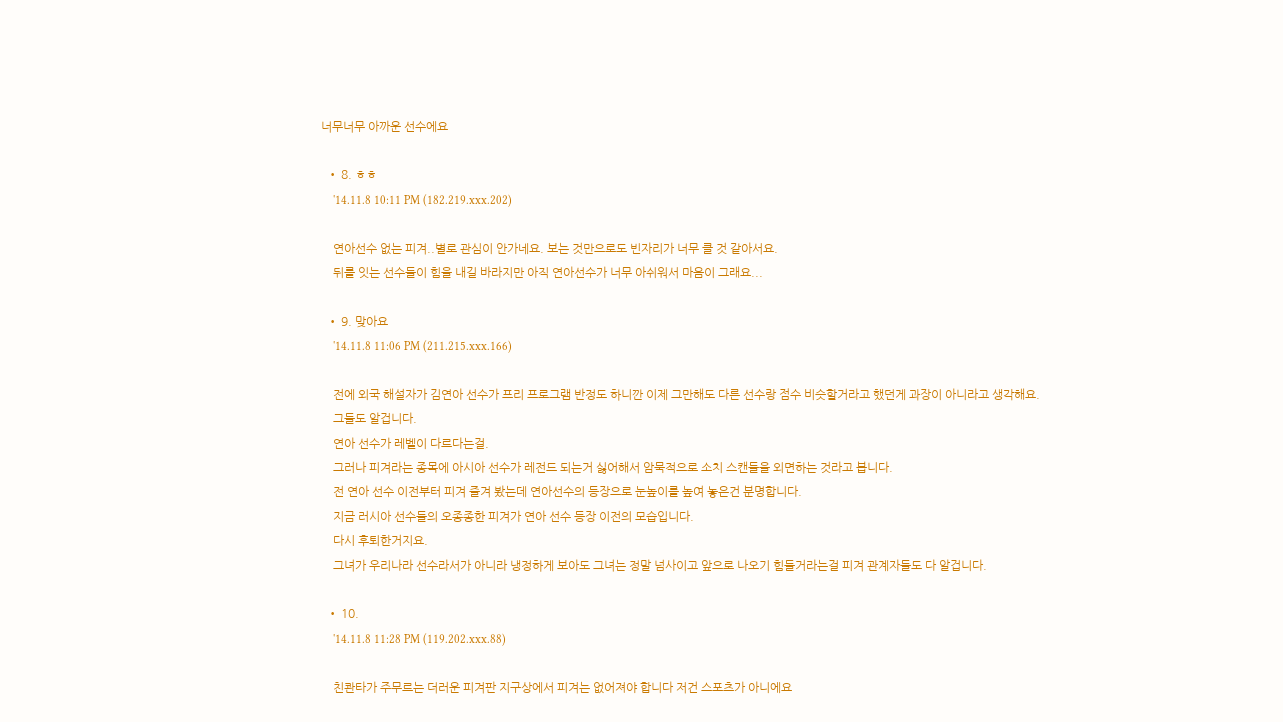너무너무 아까운 선수에요

  • 8. ㅎㅎ
    '14.11.8 10:11 PM (182.219.xxx.202)

    연아선수 없는 피겨..별로 관심이 안가네요. 보는 것만으로도 빈자리가 너무 클 것 같아서요.
    뒤를 잇는 선수들이 힘을 내길 바라지만 아직 연아선수가 너무 아쉬워서 마음이 그래요...

  • 9. 맞아요
    '14.11.8 11:06 PM (211.215.xxx.166)

    전에 외국 해설자가 김연아 선수가 프리 프로그램 반정도 하니깐 이제 그만해도 다른 선수랑 점수 비슷할거라고 했던게 과장이 아니라고 생각해요.
    그들도 알겁니다.
    연아 선수가 레벨이 다르다는걸.
    그러나 피겨라는 종목에 아시아 선수가 레전드 되는거 싫어해서 암묵적으로 소치 스캔들을 외면하는 것라고 봅니다.
    전 연아 선수 이전부터 피겨 즐겨 봤는데 연아선수의 등장으로 눈높이를 높여 놓은건 분명합니다.
    지금 러시아 선수들의 오종종한 피겨가 연아 선수 등장 이전의 모습입니다.
    다시 후퇴한거지요.
    그녀가 우리나라 선수라서가 아니라 냉정하게 보아도 그녀는 정말 넘사이고 앞으로 나오기 힘들거라는걸 피겨 관계자들도 다 알겁니다.

  • 10.
    '14.11.8 11:28 PM (119.202.xxx.88)

    친콴타가 주무르는 더러운 피겨판 지구상에서 피겨는 없어져야 합니다 저건 스포츠가 아니에요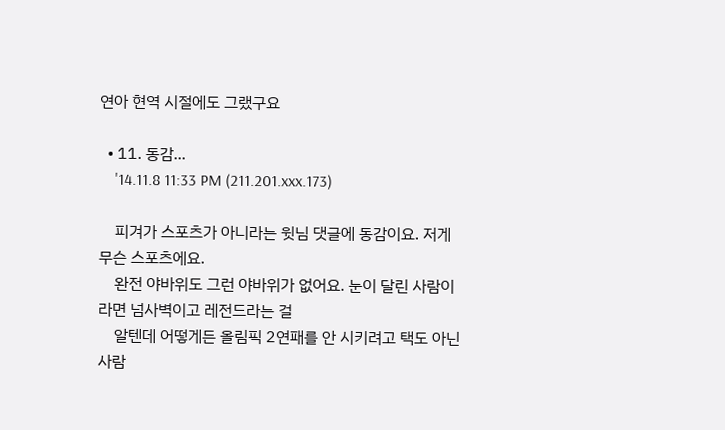연아 현역 시절에도 그랬구요

  • 11. 동감...
    '14.11.8 11:33 PM (211.201.xxx.173)

    피겨가 스포츠가 아니라는 윗님 댓글에 동감이요. 저게 무슨 스포츠에요.
    완전 야바위도 그런 야바위가 없어요. 눈이 달린 사람이라면 넘사벽이고 레전드라는 걸
    알텐데 어떻게든 올림픽 2연패를 안 시키려고 택도 아닌 사람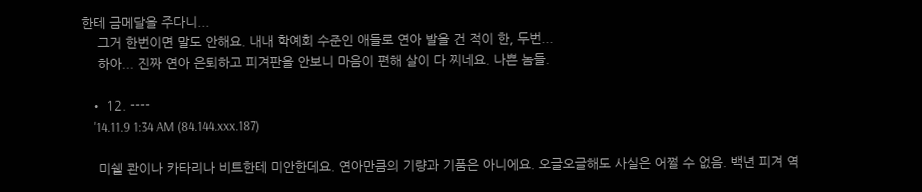한테 금메달을 주다니...
    그거 한번이면 말도 안해요. 내내 학예회 수준인 애들로 연아 발을 건 적이 한, 두번...
    하아... 진짜 연아 은퇴하고 피겨판을 안보니 마음이 편해 살이 다 찌네요. 나쁜 놈들.

  • 12. ----
    '14.11.9 1:34 AM (84.144.xxx.187)

    미쉘 콴이나 카타리나 비트한테 미안한데요. 연아만큼의 기량과 기품은 아니에요. 오글오글해도 사실은 어쩔 수 없음. 백년 피겨 역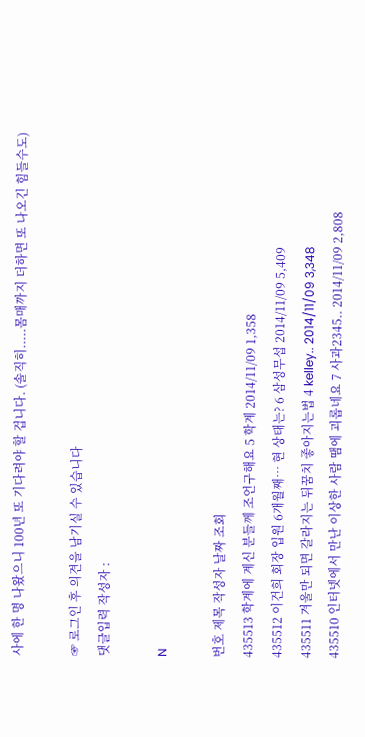사에 한 명 나왔으니 100년 또 기다려야 할 겁니다. (솔직히.....몸매까지 더하면 또 나오긴 힘들수도)

☞ 로그인 후 의견을 남기실 수 있습니다
댓글입력 작성자 :

N

번호 제목 작성자 날짜 조회
435513 학계에 계신 분들께 조언구해요 5 학계 2014/11/09 1,358
435512 이건희 회장 입원 6개월째… 현 상태는? 6 삼성무섭 2014/11/09 5,409
435511 겨울만 되면 갈라지는 뒤꿈치 좋아지는법 4 kelley.. 2014/11/09 3,348
435510 인터넷에서 만난 이상한 사람 땜에 괴롭네요 7 사과2345.. 2014/11/09 2,808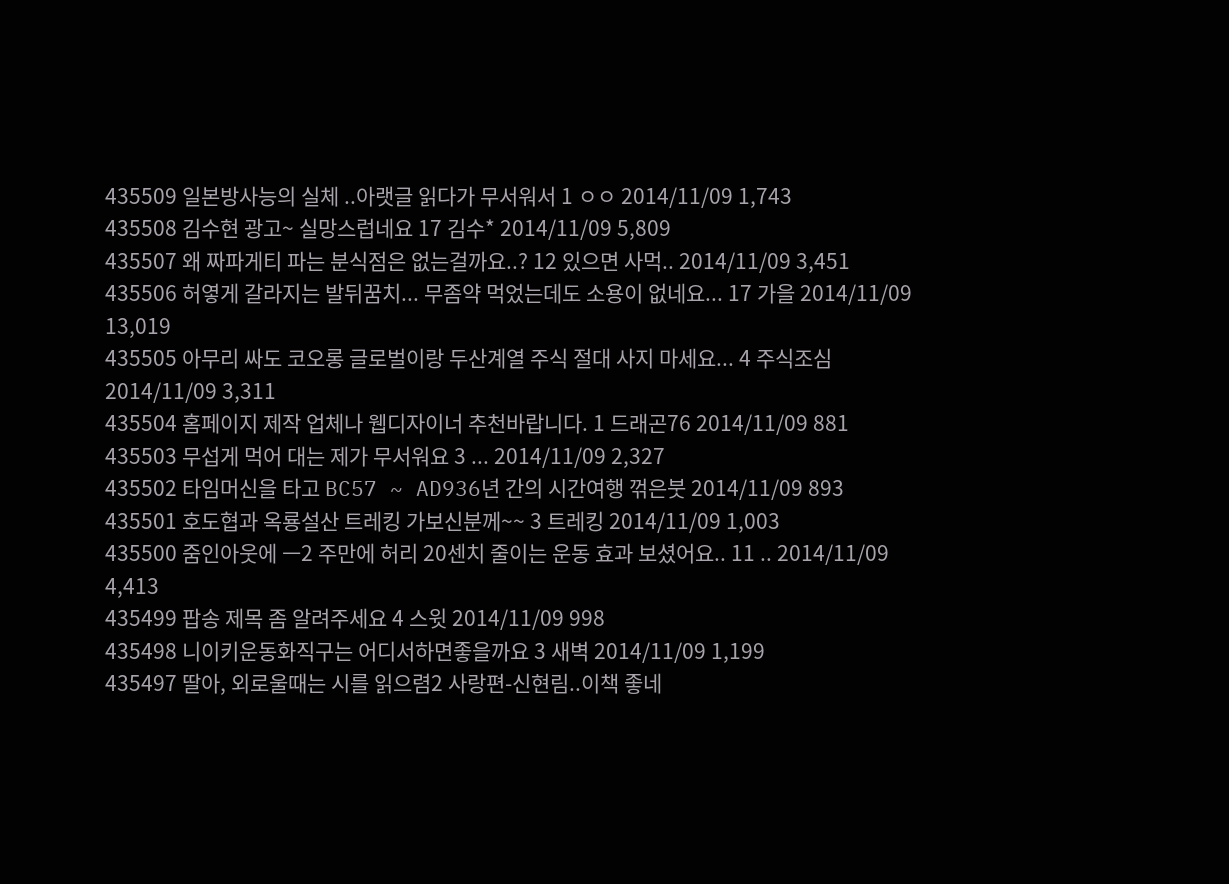435509 일본방사능의 실체 ..아랫글 읽다가 무서워서 1 ㅇㅇ 2014/11/09 1,743
435508 김수현 광고~ 실망스럽네요 17 김수* 2014/11/09 5,809
435507 왜 짜파게티 파는 분식점은 없는걸까요..? 12 있으면 사먹.. 2014/11/09 3,451
435506 허옇게 갈라지는 발뒤꿈치... 무좀약 먹었는데도 소용이 없네요... 17 가을 2014/11/09 13,019
435505 아무리 싸도 코오롱 글로벌이랑 두산계열 주식 절대 사지 마세요... 4 주식조심 2014/11/09 3,311
435504 홈페이지 제작 업체나 웹디자이너 추천바랍니다. 1 드래곤76 2014/11/09 881
435503 무섭게 먹어 대는 제가 무서워요 3 ... 2014/11/09 2,327
435502 타임머신을 타고 BC57 ~ AD936년 간의 시간여행 꺾은붓 2014/11/09 893
435501 호도협과 옥룡설산 트레킹 가보신분께~~ 3 트레킹 2014/11/09 1,003
435500 줌인아웃에 ㅡ2 주만에 허리 20센치 줄이는 운동 효과 보셨어요.. 11 .. 2014/11/09 4,413
435499 팝송 제목 좀 알려주세요 4 스윗 2014/11/09 998
435498 니이키운동화직구는 어디서하면좋을까요 3 새벽 2014/11/09 1,199
435497 딸아, 외로울때는 시를 읽으렴2 사랑편-신현림..이책 좋네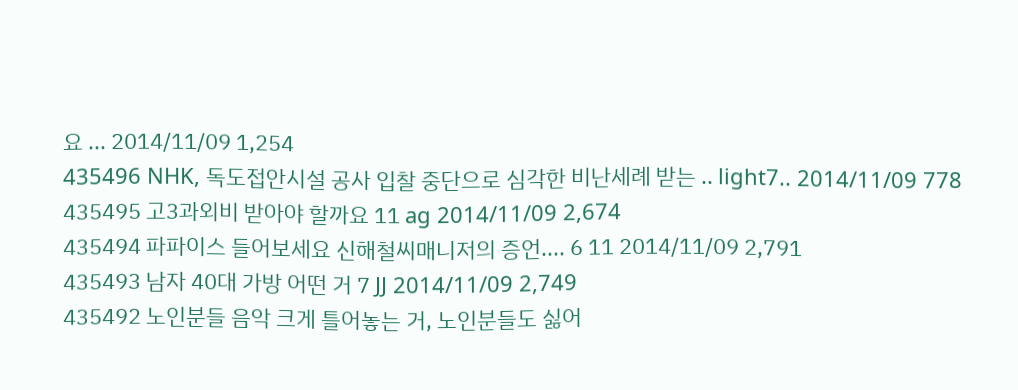요 ... 2014/11/09 1,254
435496 NHK, 독도접안시설 공사 입찰 중단으로 심각한 비난세례 받는 .. light7.. 2014/11/09 778
435495 고3과외비 받아야 할까요 11 ag 2014/11/09 2,674
435494 파파이스 들어보세요 신해철씨매니저의 증언.... 6 11 2014/11/09 2,791
435493 남자 40대 가방 어떤 거 7 JJ 2014/11/09 2,749
435492 노인분들 음악 크게 틀어놓는 거, 노인분들도 싫어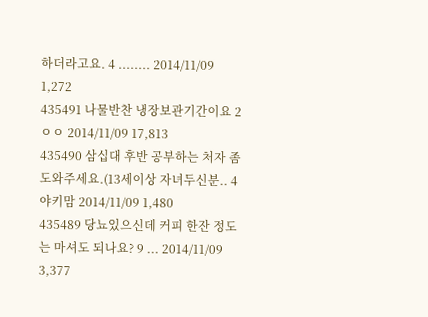하더라고요. 4 ........ 2014/11/09 1,272
435491 나물반찬 냉장보관기간이요 2 ㅇㅇ 2014/11/09 17,813
435490 삼십대 후반 공부하는 처자 좀 도와주세요.(13세이상 자녀두신분.. 4 야키맘 2014/11/09 1,480
435489 당뇨있으신데 커피 한잔 정도는 마셔도 되나요? 9 ... 2014/11/09 3,377